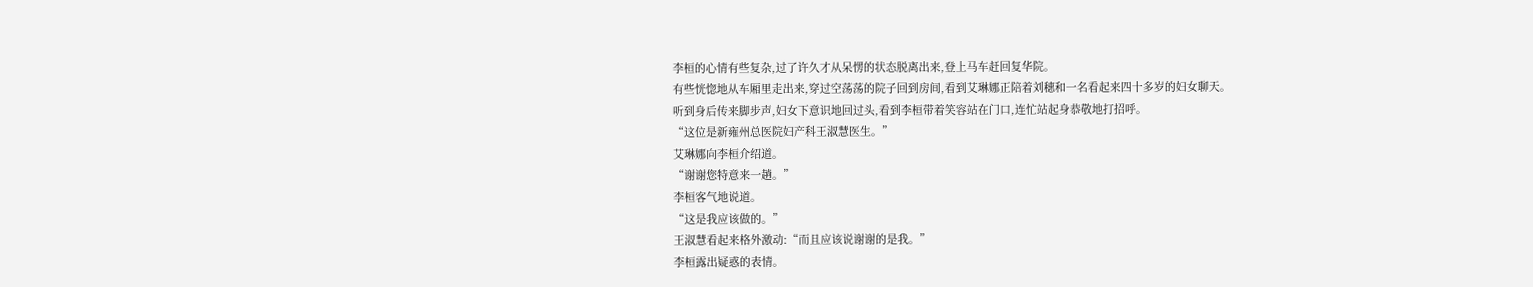李桓的心情有些复杂,过了许久才从呆愣的状态脱离出来,登上马车赶回复华院。
有些恍惚地从车厢里走出来,穿过空荡荡的院子回到房间,看到艾琳娜正陪着刘穗和一名看起来四十多岁的妇女聊天。
听到身后传来脚步声,妇女下意识地回过头,看到李桓带着笑容站在门口,连忙站起身恭敬地打招呼。
“这位是新雍州总医院妇产科王淑慧医生。”
艾琳娜向李桓介绍道。
“谢谢您特意来一趟。”
李桓客气地说道。
“这是我应该做的。”
王淑慧看起来格外激动:“而且应该说谢谢的是我。”
李桓露出疑惑的表情。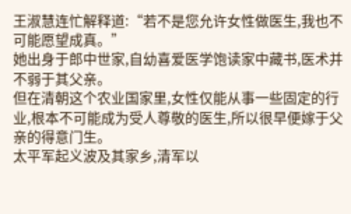王淑慧连忙解释道:“若不是您允许女性做医生,我也不可能愿望成真。”
她出身于郎中世家,自幼喜爱医学饱读家中藏书,医术并不弱于其父亲。
但在清朝这个农业国家里,女性仅能从事一些固定的行业,根本不可能成为受人尊敬的医生,所以很早便嫁于父亲的得意门生。
太平军起义波及其家乡,清军以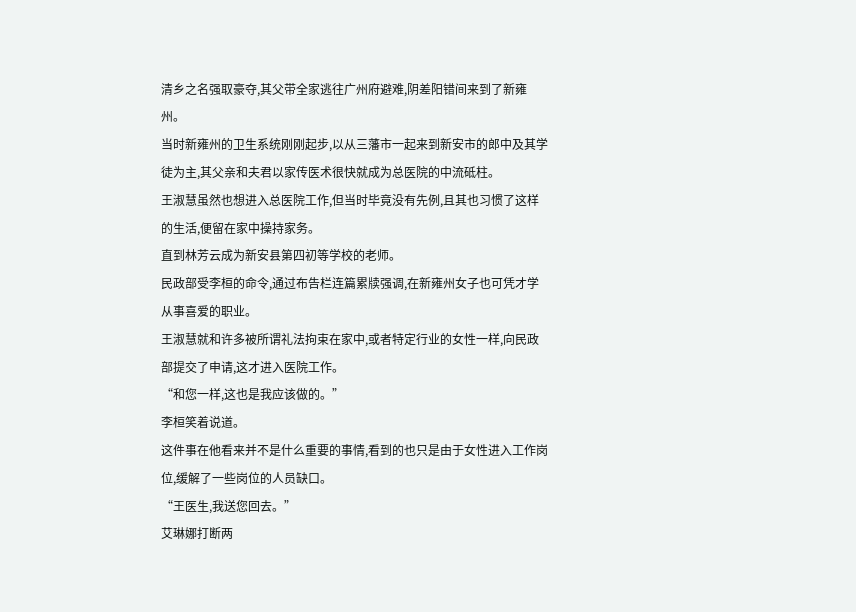清乡之名强取豪夺,其父带全家逃往广州府避难,阴差阳错间来到了新雍州。
当时新雍州的卫生系统刚刚起步,以从三藩市一起来到新安市的郎中及其学徒为主,其父亲和夫君以家传医术很快就成为总医院的中流砥柱。
王淑慧虽然也想进入总医院工作,但当时毕竟没有先例,且其也习惯了这样的生活,便留在家中操持家务。
直到林芳云成为新安县第四初等学校的老师。
民政部受李桓的命令,通过布告栏连篇累牍强调,在新雍州女子也可凭才学从事喜爱的职业。
王淑慧就和许多被所谓礼法拘束在家中,或者特定行业的女性一样,向民政部提交了申请,这才进入医院工作。
“和您一样,这也是我应该做的。”
李桓笑着说道。
这件事在他看来并不是什么重要的事情,看到的也只是由于女性进入工作岗位,缓解了一些岗位的人员缺口。
“王医生,我送您回去。”
艾琳娜打断两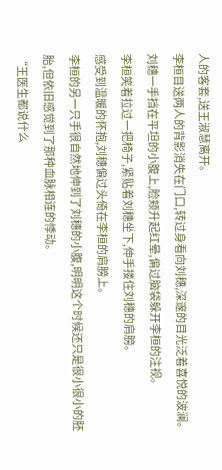人的客套,送王淑慧离开。
李桓目送两人的背影消失在门口,转过身看向刘穗,深邃的目光泛着喜悦的波澜。
刘穗一手挡在平坦的小腹上,脸颊升起红晕,偏过脑袋躲开李桓的注视。
李桓笑着拉过一把椅子,紧贴着刘穗坐下,伸手搂住刘穗的肩膀。
感受到温暖的怀抱,刘穗偏过头倚在李桓的肩膀上。
李桓的另一只手很自然地伸到了刘穗的小腹,明明这个时候还只是很小很小的胚胎,但依旧感觉到了那种血脉相连的悸动。
“王医生都说什么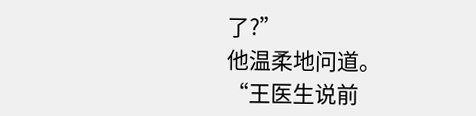了?”
他温柔地问道。
“王医生说前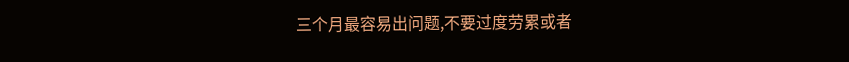三个月最容易出问题,不要过度劳累或者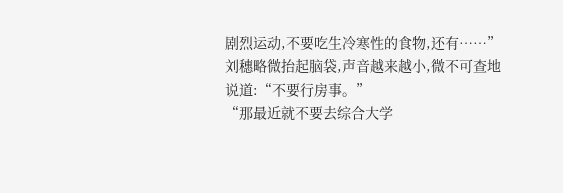剧烈运动,不要吃生冷寒性的食物,还有……”
刘穗略微抬起脑袋,声音越来越小,微不可查地说道:“不要行房事。”
“那最近就不要去综合大学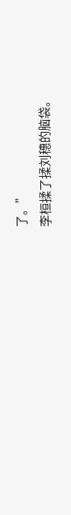了。”
李桓揉了揉刘穗的脑袋。